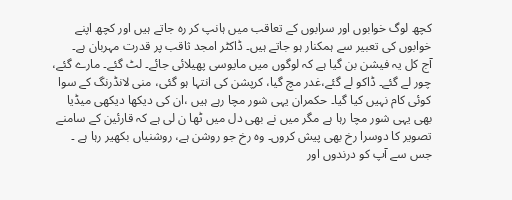کچھ لوگ خوابوں اور سرابوں کے تعاقب میں ہانپ کر رہ جاتے ہیں اور کچھ اپنے خوابوں کی تعبیر سے ہمکنار ہو جاتے ہیں۔ ڈاکٹر امجد ثاقب پر قدرت مہربان ہے۔
آج کل یہ فیشن بن گیا ہے کہ لوگوں میں مایوسی پھیلائی جائے۔ لٹ گئے۔ مارے گئے، چور لے گئے۔ ڈاکو لے گئے،غدر مچ گیا، کرپشن کی انتہا ہو گئی، منی لانڈرنگ کے سوا کوئی کام نہیں کیا گیا۔ حکمران یہی شور مچا رہے ہیں ،ان کی دیکھا دیکھی میڈیا بھی یہی شور مچا رہا ہے مگر میں نے بھی دل میں ٹھا ن لی ہے کہ قارئین کے سامنے تصویر کا دوسرا رخ بھی پیش کروں۔ وہ رخ جو روشن ہے، روشنیاں بکھیر رہا ہے ۔ جس سے آپ کو درندوں اور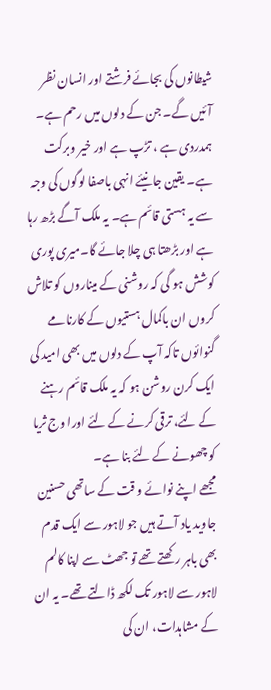شیطانوں کی بجائے فرشتے اور انسان نظر آئیں گے۔ جن کے دلوں میں رحم ہے۔ ہمدردی ہے ، تڑپ ہے اور خیر وبرکت ہے۔ یقین جانیئے انہی باصفا لوگوں کی وجہ سے یہ ہستی قائم ہے۔ یہ ملک آگے بڑھ رہا ہے اور بڑھتا ہی چلا جائے گا۔میری پوری کوشش ہو گی کہ روشنی کے میناروں کو تلاش کروں ان باکمال ہستیوں کے کارنامے گنوائوں تاکہ آپ کے دلوں میں بھی امید کی ایک کرن روشن ہو کہ یہ ملک قائم رہنے کے لئے، ترقی کرنے کے لئے اورا وج ثریا کو چھونے کے لئے بنا ہے۔
مجھے اپنے نوائے و قت کے ساتھی حسنین جاوید یاد آتے ہیں جو لاہور سے ایک قدم بھی باہر رکھتے تھے تو جھٹ سے اپنا کالم لاہور سے لاہور تک لکھ ڈالتے تھے۔ یہ ان کے مشاہدات، ان کی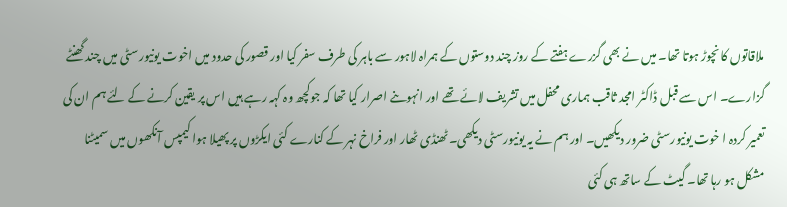ملاقاتوں کا نچوڑ ہوتا تھا۔ میں نے بھی گزرے ہفتے کے روز چند دوستوں کے ہمراہ لاہور سے باہر کی طرف سفر کیا اور قصور کی حدود میں اخوت یونیورسٹی میں چند گھنٹے گزارے۔ اس سے قبل ڈاکٹر امجد ثاقب ہماری محفل میں تشریف لائے تھے اور انہوںنے اصرار کیا تھا کہ جوکچھ وہ کہہ رہے ہیں اس پر یقین کرنے کے لئے ہم ان کی تعمیر کردہ ا خوت یونیورسٹی ضرور دیکھیں۔ اور ہم نے یہ یونیورسٹی دیکھی۔ٹھنڈی ٹھار اور فراخ نہر کے کنارے کئی ایکڑوں پر پھیلا ہوا کیمپس آنکھوں میں سمیٹنا مشکل ہو رہا تھا۔ گیٹ کے ساتھ ہی کئی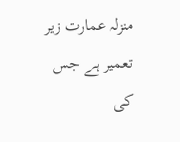منزلہ عمارت زیر تعمیر ہے جس کی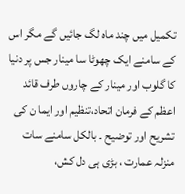تکمیل میں چند ماہ لگ جائیں گے مگر اس کے سامنے ایک چھوٹا سا مینار جس پر دنیا کا گلوب اور مینار کے چاروں طرف قائد اعظم کے فرمان اتحاد،تنظیم اور ایما ن کی تشریح اور توضیح ۔ بالکل سامنے سات منزلہ عمارت ، بڑی ہی دل کش،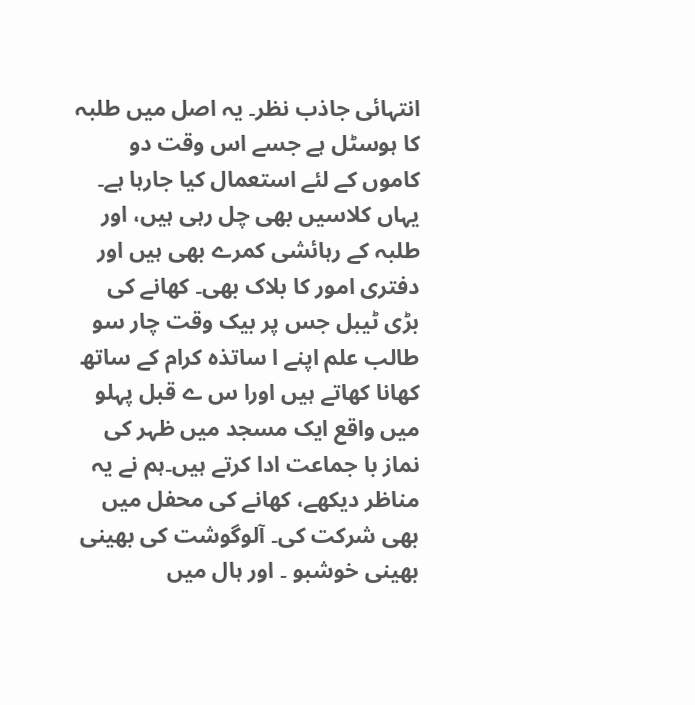انتہائی جاذب نظر۔ یہ اصل میں طلبہ کا ہوسٹل ہے جسے اس وقت دو کاموں کے لئے استعمال کیا جارہا ہے۔ یہاں کلاسیں بھی چل رہی ہیں، اور طلبہ کے رہائشی کمرے بھی ہیں اور دفتری امور کا بلاک بھی۔ کھانے کی بڑی ٹیبل جس پر بیک وقت چار سو طالب علم اپنے ا ساتذہ کرام کے ساتھ کھانا کھاتے ہیں اورا س ے قبل پہلو میں واقع ایک مسجد میں ظہر کی نماز با جماعت ادا کرتے ہیں۔ہم نے یہ مناظر دیکھے، کھانے کی محفل میں بھی شرکت کی۔ آلوگوشت کی بھینی بھینی خوشبو ۔ اور ہال میں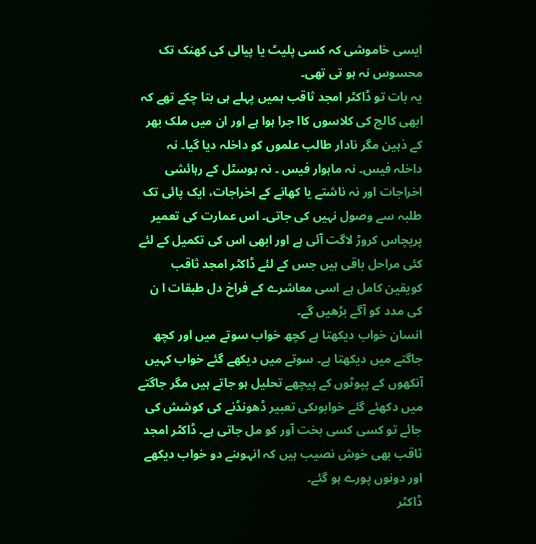ایسی خاموشی کہ کسی پلیٹ یا پیالی کی کھنک تک محسوس نہ ہو تی تھی۔
یہ بات تو ڈاکٹر امجد ثاقب ہمیں پہلے ہی بتا چکے تھے کہ ابھی کالج کی کلاسوں کاا جرا ہوا ہے اور ان میں ملک بھر کے ذہین مگر نادار طالب علموں کو داخلہ دیا گیا۔ نہ داخلہ فیس۔ نہ ماہوار فیس ۔ نہ ہوسٹل کے رہائشی اخراجات اور نہ ناشتے یا کھانے کے اخراجات، ایک پائی تک طلبہ سے وصول نہیں کی جاتی۔ اس عمارت کی تعمیر پرپچاس کروڑ لاگت آئی ہے اور ابھی اس کی تکمیل کے لئے کئی مراحل باقی ہیں جس کے لئے ڈاکٹر امجد ثاقب کویقین کامل ہے اسی معاشرے کے فراخ دل طبقات ا ن کی مدد کو آگے بڑھیں گے۔
انسان خواب دیکھتا ہے کچھ خواب سوتے میں اور کچھ جاگتے میں دیکھتا ہے۔ سوتے میں دیکھے گئے خواب کہیں آنکھوں کے پپوٹوں کے پیچھے تحلیل ہو جاتے ہیں مگر جاگتے میں دکھئے گئے خوابوںکی تعبیر ڈھونڈنے کی کوشش کی جائے تو کسی کسی بخت آور کو مل جاتی ہے۔ ڈاکٹر امجد ثاقب بھی خوش نصیب ہیں کہ انہوںنے دو خواب دیکھے اور دونوں پورے ہو گئے۔
ڈاکٹر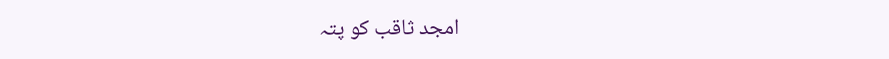امجد ثاقب کو پتہ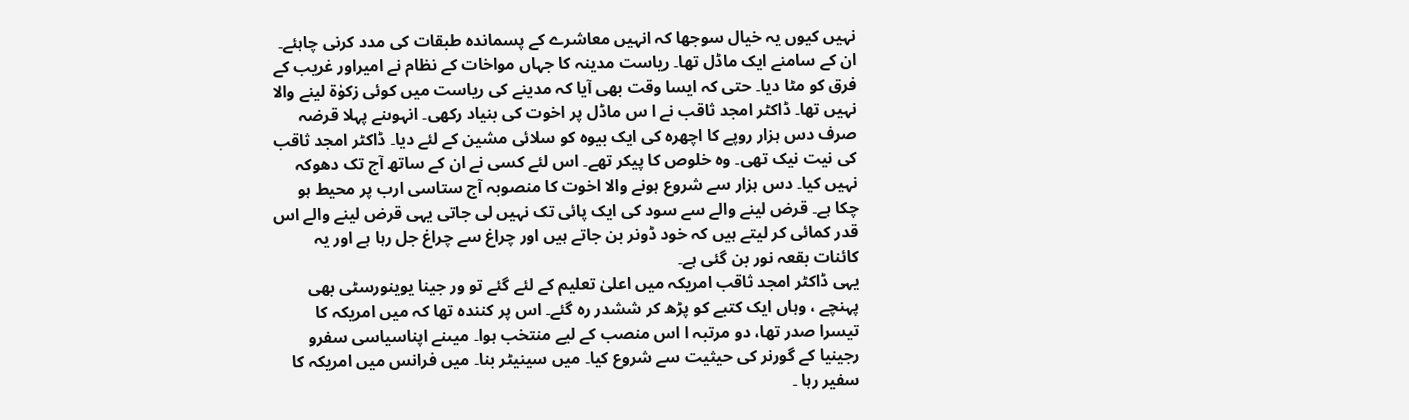نہیں کیوں یہ خیال سوجھا کہ انہیں معاشرے کے پسماندہ طبقات کی مدد کرنی چاہئے۔ ان کے سامنے ایک ماڈل تھا۔ ریاست مدینہ کا جہاں مواخات کے نظام نے امیراور غریب کے فرق کو مٹا دیا۔ حتی کہ ایسا وقت بھی آیا کہ مدینے کی ریاست میں کوئی زکوٰۃ لینے والا نہیں تھا۔ ڈاکٹر امجد ثاقب نے ا س ماڈل پر اخوت کی بنیاد رکھی۔ انہوںنے پہلا قرضہ صرف دس ہزار روپے کا اچھرہ کی ایک بیوہ کو سلائی مشین کے لئے دیا۔ ڈاکٹر امجد ثاقب کی نیت نیک تھی۔ وہ خلوص کا پیکر تھے۔ اس لئے کسی نے ان کے ساتھ آج تک دھوکہ نہیں کیا۔ دس ہزار سے شروع ہونے والا اخوت کا منصوبہ آج ستاسی ارب پر محیط ہو چکا ہے۔ قرض لینے والے سے سود کی ایک پائی تک نہیں لی جاتی یہی قرض لینے والے اس قدر کمائی کر لیتے ہیں کہ خود ڈونر بن جاتے ہیں اور چراغ سے چراغ جل رہا ہے اور یہ کائنات بقعہ نور بن گئی ہے۔
یہی ڈاکٹر امجد ثاقب امریکہ میں اعلیٰ تعلیم کے لئے گئے تو ور جینا یوینورسٹی بھی پہنچے ، وہاں ایک کتبے کو پڑھ کر ششدر رہ گئے۔ اس پر کنندہ تھا کہ میں امریکہ کا تیسرا صدر تھا، دو مرتبہ ا اس منصب کے لیے منتخب ہوا۔ میںنے اپناسیاسی سفرو رجینیا کے گورنر کی حیثیت سے شروع کیا۔ میں سینیٹر بنا۔ میں فرانس میں امریکہ کا سفیر رہا ۔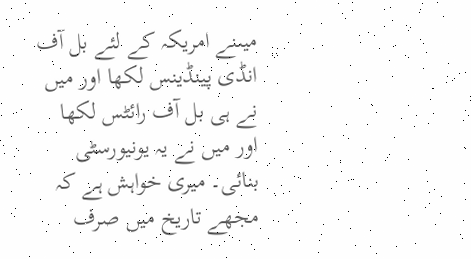میںنے امریکہ کے لئے بل آف انڈی پینڈینس لکھا اور میں نے ہی بل آف رائٹس لکھا اور میں نے یہ یونیورسٹی بنائی۔ میری خواہش ہے کہ مجھے تاریخ میں صرف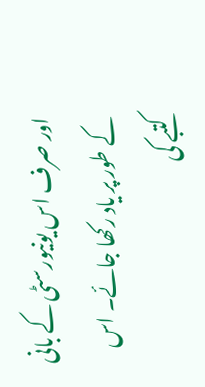اور صرف اس یونیورسٹی کے بانی کے طور پر یاد رکھا جائے۔ اس کتبے کی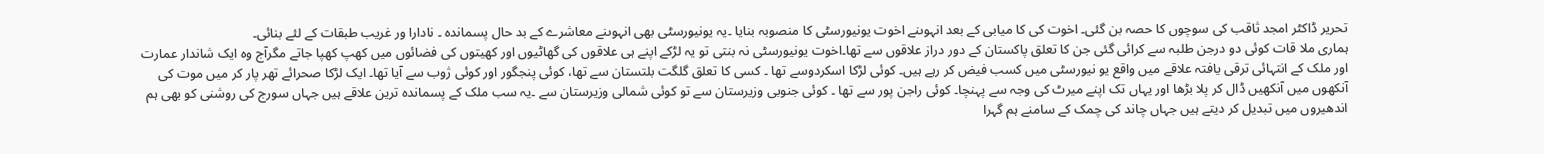تحریر ڈاکٹر امجد ثاقب کی سوچوں کا حصہ بن گئی۔ اخوت کی کا میابی کے بعد انہوںنے اخوت یونیورسٹی کا منصوبہ بنایا ۔یہ یونیورسٹی بھی انہوںنے معاشرے کے بد حال پسماندہ ۔ نادارا ور غریب طبقات کے لئے بنائی۔
ہماری ملا قات کوئی دو درجن طلبہ سے کرائی گئی جن کا تعلق پاکستان کے دور دراز علاقوں سے تھا۔اخوت یونیورسٹی نہ بنتی تو یہ لڑکے اپنے ہی علاقوں کی گھاٹیوں اور کھیتوں کی فضائوں میں کھپ کھپا جاتے مگرآج وہ ایک شاندار عمارت اور ملک کے انتہائی ترقی یافتہ علاقے میں واقع یو نیورسٹی میں کسب فیض کر رہے ہیں۔ کوئی لڑکا اسکردوسے تھا ۔ کسی کا تعلق گلگت بلتستان سے تھا، کوئی پنجگور اور کوئی ژوب سے آیا تھا۔ ایک لڑکا صحرائے تھر پار کر میں موت کی آنکھوں میں آنکھیں ڈال کر پلا بڑھا اور یہاں تک اپنے میرٹ کی وجہ سے پہنچا۔ کوئی راجن پور سے تھا ۔ کوئی جنوبی وزیرستان سے تو کوئی شمالی وزیرستان سے ۔یہ سب ملک کے پسماندہ ترین علاقے ہیں جہاں سورج کی روشنی کو بھی ہم اندھیروں میں تبدیل کر دیتے ہیں جہاں چاند کی چمک کے سامنے ہم گہرا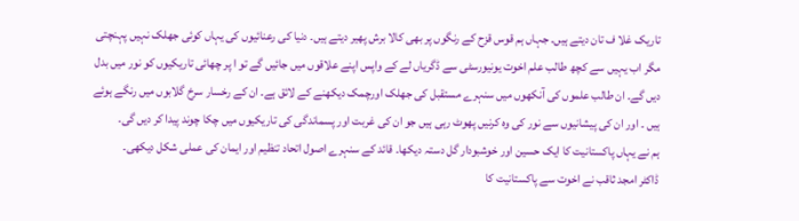تاریک غلا ف تان دیتے ہیں۔ جہاں ہم قوس قزح کے رنگوں پر بھی کالا برش پھیر دیتے ہیں۔ دنیا کی رعنائیوں کی یہاں کوئی جھلک نہیں پہنچتی مگر اب یہیں سے کچھ طالب علم اخوت یونیورسٹی سے ڈگریاں لے کے واپس اپنے علاقوں میں جائیں گے تو ا پر چھائی تاریکیوں کو نور میں بدل دیں گے۔ ان طالب علموں کی آنکھوں میں سنہرے مستقبل کی جھلک اورچمک دیکھنے کے لائق ہے۔ ان کے رخسار سرخ گلابوں میں رنگے ہوئے ہیں ۔ اور ان کی پیشانیوں سے نور کی وہ کرنیں پھوٹ رہی ہیں جو ان کی غربت اور پسماندگی کی تاریکیوں میں چکا چوند پیدا کر دیں گی۔
ہم نے یہاں پاکستانیت کا ایک حسین اور خوشبودار گل دستہ دیکھا۔ قائد کے سنہرے اصول اتحاد تنظیم اور ایمان کی عملی شکل دیکھی۔
ڈاکٹر امجد ثاقب نے اخوت سے پاکستانیت کا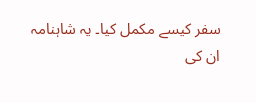سفر کیسے مکمل کیا۔ یہ شاہنامہ ان کی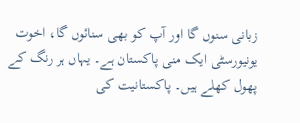زبانی سنوں گا اور آپ کو بھی سنائوں گا، اخوت یونیورسٹی ایک منی پاکستان ہے۔ یہاں ہر رنگ کے پھول کھلے ہیں۔ پاکستانیت کی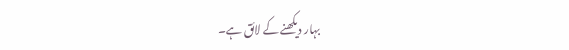بہار دیکھنے کے لائق ہے۔